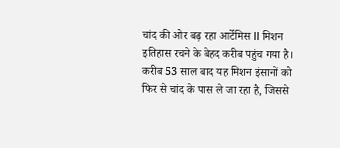चांद की ओर बढ़ रहा आर्टेमिस II मिशन इतिहास रचने के बेहद करीब पहुंच गया है। करीब 53 साल बाद यह मिशन इंसानों को फिर से चांद के पास ले जा रहा है, जिससे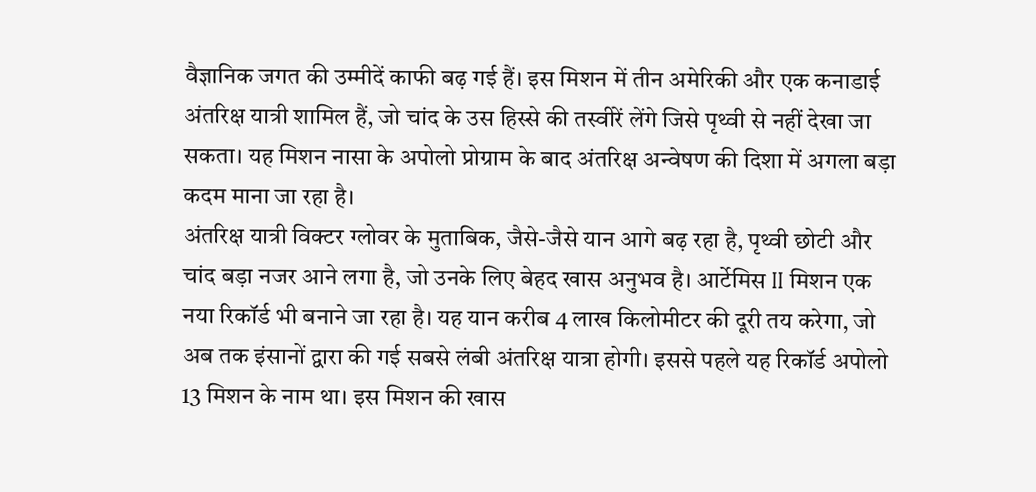वैज्ञानिक जगत की उम्मीदें काफी बढ़ गई हैं। इस मिशन में तीन अमेरिकी और एक कनाडाई अंतरिक्ष यात्री शामिल हैं, जो चांद के उस हिस्से की तस्वीरें लेंगे जिसे पृथ्वी से नहीं देखा जा सकता। यह मिशन नासा के अपोलो प्रोग्राम के बाद अंतरिक्ष अन्वेषण की दिशा में अगला बड़ा कदम माना जा रहा है।
अंतरिक्ष यात्री विक्टर ग्लोवर के मुताबिक, जैसे-जैसे यान आगे बढ़ रहा है, पृथ्वी छोटी और चांद बड़ा नजर आने लगा है, जो उनके लिए बेहद खास अनुभव है। आर्टेमिस II मिशन एक नया रिकॉर्ड भी बनाने जा रहा है। यह यान करीब 4 लाख किलोमीटर की दूरी तय करेगा, जो अब तक इंसानों द्वारा की गई सबसे लंबी अंतरिक्ष यात्रा होगी। इससे पहले यह रिकॉर्ड अपोलो 13 मिशन के नाम था। इस मिशन की खास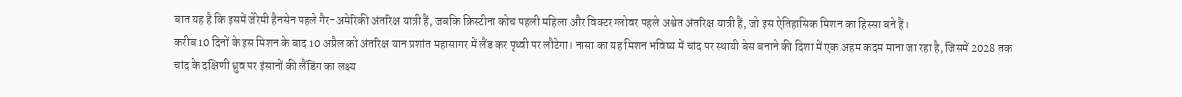बात यह है कि इसमें जेरेमी हैनसेन पहले गैर-अमेरिकी अंतरिक्ष यात्री हैं, जबकि क्रिस्टीना कोच पहली महिला और विक्टर ग्लोवर पहले अश्वेत अंतरिक्ष यात्री हैं, जो इस ऐतिहासिक मिशन का हिस्सा बने हैं।
करीब 10 दिनों के इस मिशन के बाद 10 अप्रैल को अंतरिक्ष यान प्रशांत महासागर में लैंड कर पृथ्वी पर लौटेगा। नासा का यह मिशन भविष्य में चांद पर स्थायी बेस बनाने की दिशा में एक अहम कदम माना जा रहा है, जिसमें 2028 तक चांद के दक्षिणी ध्रुव पर इंसानों की लैंडिंग का लक्ष्य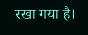रखा गया है।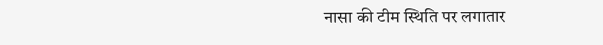नासा की टीम स्थिति पर लगातार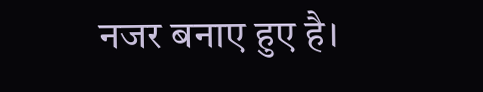नजर बनाए हुए है।